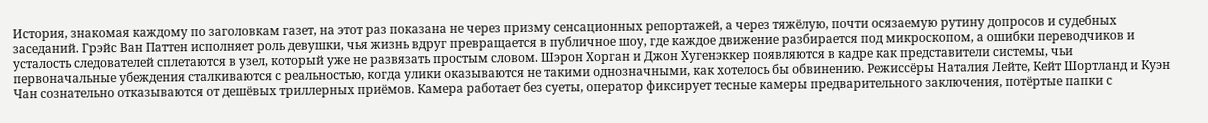История, знакомая каждому по заголовкам газет, на этот раз показана не через призму сенсационных репортажей, а через тяжёлую, почти осязаемую рутину допросов и судебных заседаний. Грэйс Ван Паттен исполняет роль девушки, чья жизнь вдруг превращается в публичное шоу, где каждое движение разбирается под микроскопом, а ошибки переводчиков и усталость следователей сплетаются в узел, который уже не развязать простым словом. Шэрон Хорган и Джон Хугенэккер появляются в кадре как представители системы, чьи первоначальные убеждения сталкиваются с реальностью, когда улики оказываются не такими однозначными, как хотелось бы обвинению. Режиссёры Наталия Лейте, Кейт Шортланд и Куэн Чан сознательно отказываются от дешёвых триллерных приёмов. Камера работает без суеты, оператор фиксирует тесные камеры предварительного заключения, потёртые папки с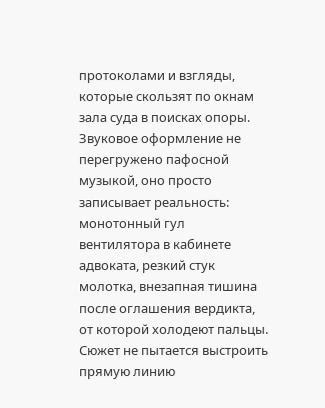протоколами и взгляды, которые скользят по окнам зала суда в поисках опоры. Звуковое оформление не перегружено пафосной музыкой, оно просто записывает реальность: монотонный гул вентилятора в кабинете адвоката, резкий стук молотка, внезапная тишина после оглашения вердикта, от которой холодеют пальцы. Сюжет не пытается выстроить прямую линию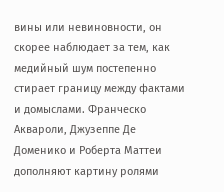вины или невиновности, он скорее наблюдает за тем, как медийный шум постепенно стирает границу между фактами и домыслами. Франческо Аквароли, Джузеппе Де Доменико и Роберта Маттеи дополняют картину ролями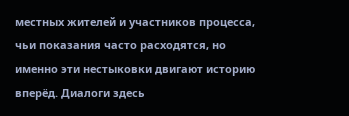местных жителей и участников процесса, чьи показания часто расходятся, но именно эти нестыковки двигают историю вперёд. Диалоги здесь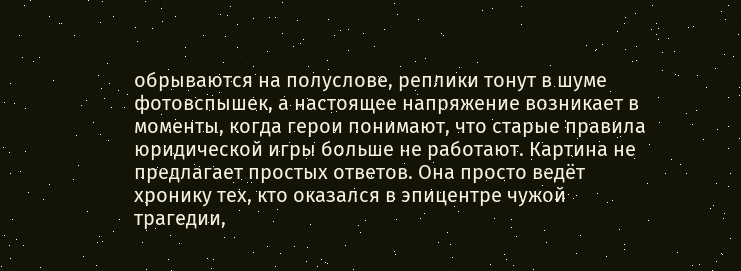обрываются на полуслове, реплики тонут в шуме фотовспышек, а настоящее напряжение возникает в моменты, когда герои понимают, что старые правила юридической игры больше не работают. Картина не предлагает простых ответов. Она просто ведёт хронику тех, кто оказался в эпицентре чужой трагедии,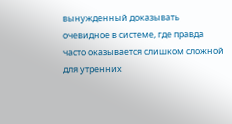вынужденный доказывать очевидное в системе, где правда часто оказывается слишком сложной для утренних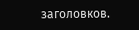заголовков.